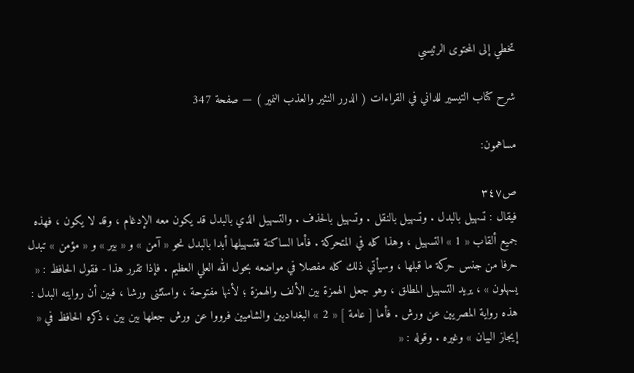تخطي إلى المحتوى الرئيسي

شرح كتاب التيسير للداني في القراءات ( الدرر النثير والعذب النمير ) — صفحة 347

مساهمون:

ص٣٤٧
فيقال : تسهيل بالبدل . وتسهيل بالنقل . وتسهيل بالحذف . والتسهيل الذي بالبدل قد يكون معه الإدغام ، وقد لا يكون ، فهذه جميع ألقاب « 1 » التسهيل ، وهذا كله في المتحركة . فأما الساكنة فتسهيلها أبدا بالبدل نحو « آمن » و « بير » و « مؤمن » تبدل حرفا من جنس حركة ما قبلها ، وسيأتي ذلك كله مفصلا في مواضعه بحول الله العلي العظيم . فإذا تقرر هذا - فقول الحافظ : « يسهلون » ، يريد التسهيل المطلق ، وهو جعل الهمزة بين الألف والهمزة ؛ لأنها مفتوحة ، واستثنى ورشا ، فبين أن روايته البدل : هذه رواية المصريين عن ورش . فأما [ عامة ] « 2 » البغداديين والشاميين فرووا عن ورش جعلها بين بين ، ذكره الحافظ في « إيجاز البيان » وغيره . وقوله : «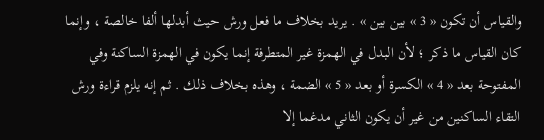والقياس أن تكون « 3 » بين بين » . يريد بخلاف ما فعل ورش حيث أبدلها ألفا خالصة ، وإنما كان القياس ما ذكر ؛ لأن البدل في الهمزة غير المتطرفة إنما يكون في الهمزة الساكنة وفي المفتوحة بعد « 4 » الكسرة أو بعد « 5 » الضمة ، وهذه بخلاف ذلك . ثم إنه يلزم قراءة ورش التقاء الساكنين من غير أن يكون الثاني مدغما إلا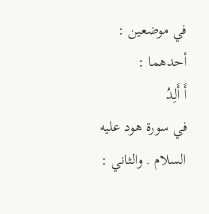في موضعين : أحدهما :
أَ أَلِدُ
في سورة هود عليه السلام . والثاني :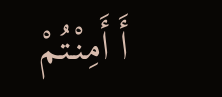أَ أَمِنْتُمْ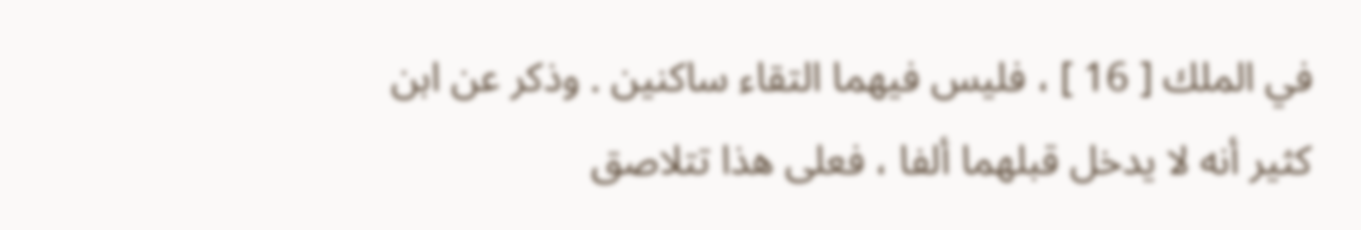في الملك [ 16 ] ، فليس فيهما التقاء ساكنين . وذكر عن ابن كثير أنه لا يدخل قبلهما ألفا ، فعلى هذا تتلاصق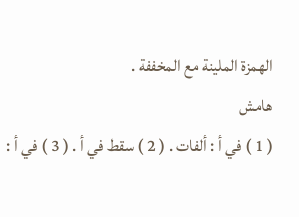الهمزة الملينة مع المخففة .
هامش
( 1 ) في أ : ألفات . ( 2 ) سقط في أ . ( 3 ) في أ :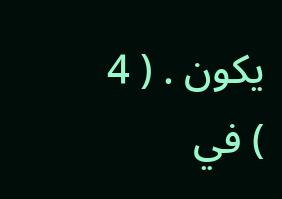يكون . ( 4 ) في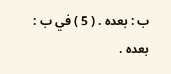ب : بعده . ( 5 ) في ب : بعده .